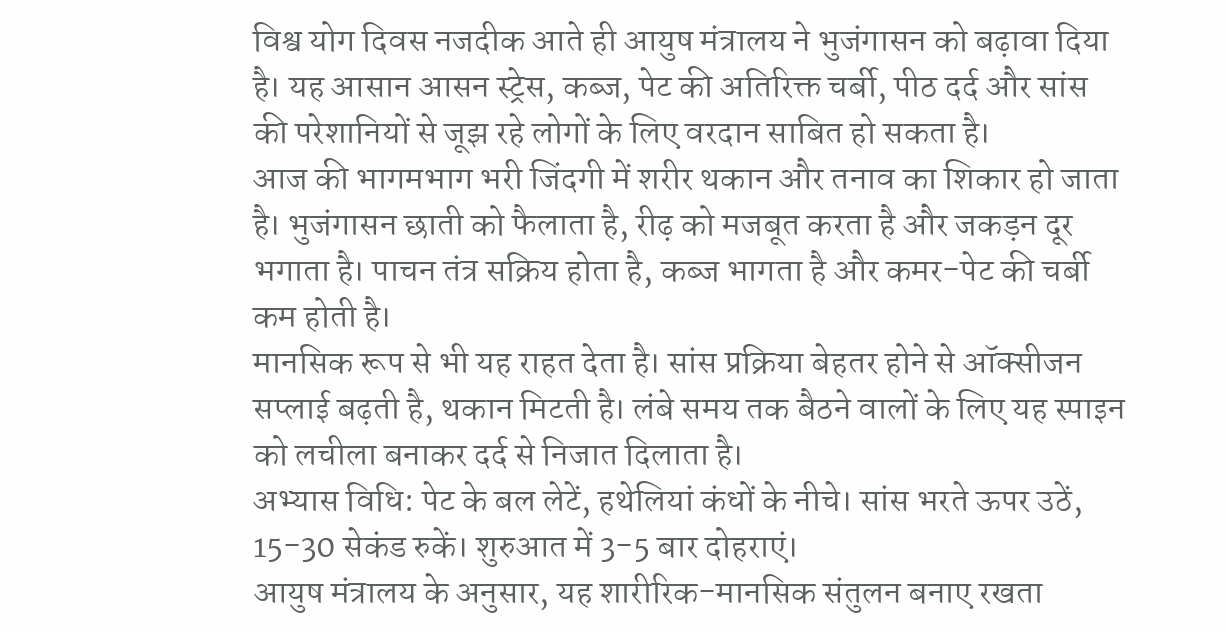विश्व योग दिवस नजदीक आते ही आयुष मंत्रालय ने भुजंगासन को बढ़ावा दिया है। यह आसान आसन स्ट्रेस, कब्ज, पेट की अतिरिक्त चर्बी, पीठ दर्द और सांस की परेशानियों से जूझ रहे लोगों के लिए वरदान साबित हो सकता है।
आज की भागमभाग भरी जिंदगी में शरीर थकान और तनाव का शिकार हो जाता है। भुजंगासन छाती को फैलाता है, रीढ़ को मजबूत करता है और जकड़न दूर भगाता है। पाचन तंत्र सक्रिय होता है, कब्ज भागता है और कमर-पेट की चर्बी कम होती है।
मानसिक रूप से भी यह राहत देता है। सांस प्रक्रिया बेहतर होने से ऑक्सीजन सप्लाई बढ़ती है, थकान मिटती है। लंबे समय तक बैठने वालों के लिए यह स्पाइन को लचीला बनाकर दर्द से निजात दिलाता है।
अभ्यास विधि: पेट के बल लेटें, हथेलियां कंधों के नीचे। सांस भरते ऊपर उठें, 15-30 सेकंड रुकें। शुरुआत में 3-5 बार दोहराएं।
आयुष मंत्रालय के अनुसार, यह शारीरिक-मानसिक संतुलन बनाए रखता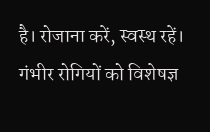है। रोजाना करें, स्वस्थ रहें। गंभीर रोगियों को विशेषज्ञ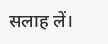सलाह लें।